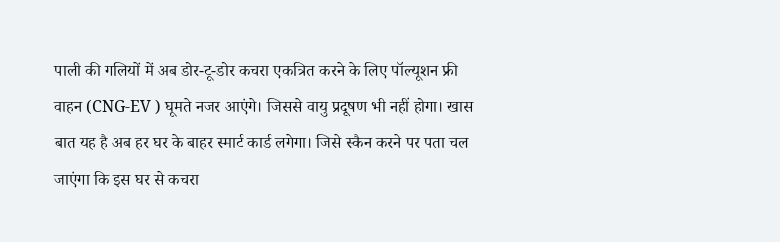पाली की गलियों में अब डोर-टू-डोर कचरा एकत्रित करने के लिए पॉल्यूशन फ्री वाहन (CNG-EV ) घूमते नजर आएंगे। जिससे वायु प्रदूषण भी नहीं होगा। खास बात यह है अब हर घर के बाहर स्मार्ट कार्ड लगेगा। जिसे स्कैन करने पर पता चल जाएंगा कि इस घर से कचरा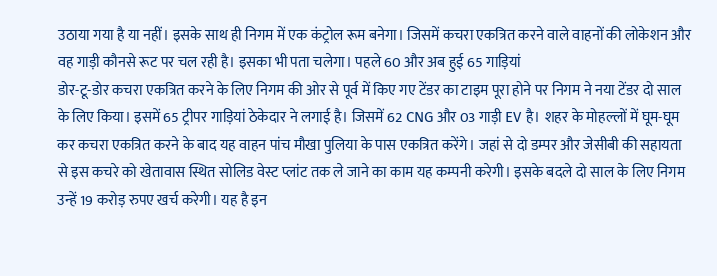उठाया गया है या नहीं। इसके साथ ही निगम में एक कंट्रोल रूम बनेगा। जिसमें कचरा एकत्रित करने वाले वाहनों की लोकेशन और वह गाड़ी कौनसे रूट पर चल रही है। इसका भी पता चलेगा। पहले 60 और अब हुई 65 गाड़ियां
डोर-टू-डोर कचरा एकत्रित करने के लिए निगम की ओर से पूर्व में किए गए टेंडर का टाइम पूरा होने पर निगम ने नया टेंडर दो साल के लिए किया। इसमें 65 ट्रीपर गाड़ियां ठेकेदार ने लगाई है। जिसमें 62 CNG और 03 गाड़ी EV है। शहर के मोहल्लों में घूम-घूम कर कचरा एकत्रित करने के बाद यह वाहन पांच मौखा पुलिया के पास एकत्रित करेंगे। जहां से दो डम्पर और जेसीबी की सहायता से इस कचरे को खेतावास स्थित सोलिड वेस्ट प्लांट तक ले जाने का काम यह कम्पनी करेगी। इसके बदले दो साल के लिए निगम उन्हें 19 करोड़ रुपए खर्च करेगी। यह है इन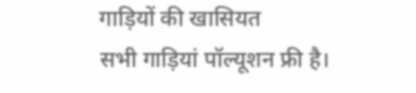गाड़ियों की खासियत
सभी गाड़ियां पॉल्यूशन फ्री है।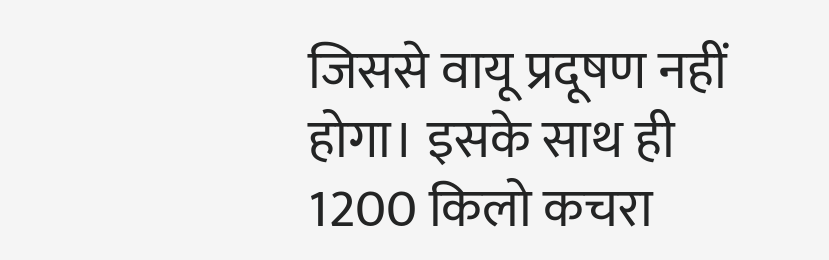जिससे वायू प्रदूषण नहीं होगा। इसके साथ ही 1200 किलो कचरा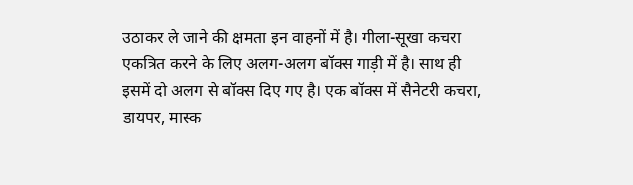उठाकर ले जाने की क्षमता इन वाहनों में है। गीला-सूखा कचरा एकत्रित करने के लिए अलग-अलग बॉक्स गाड़ी में है। साथ ही इसमें दो अलग से बॉक्स दिए गए है। एक बॉक्स में सैनेटरी कचरा, डायपर, मास्क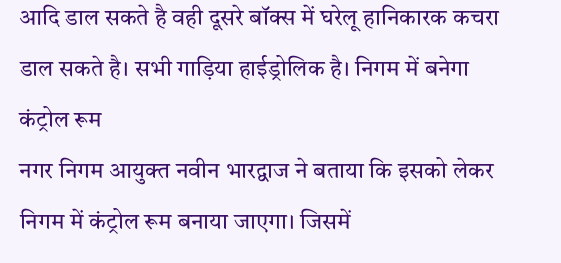आदि डाल सकते है वही दूसरे बॉक्स में घरेलू हानिकारक कचरा डाल सकते है। सभी गाड़िया हाईड्रोलिक है। निगम में बनेगा कंट्रोल रूम
नगर निगम आयुक्त नवीन भारद्वाज ने बताया कि इसको लेकर निगम में कंट्रोल रूम बनाया जाएगा। जिसमें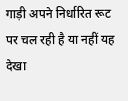गाड़ी अपने निर्धारित रूट पर चल रही है या नहीं यह देखा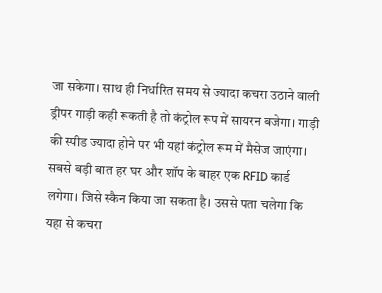जा सकेगा। साथ ही निर्धारित समय से ज्यादा कचरा उठाने वाली ड्रीपर गाड़ी कही रूकती है तो कंट्रोल रूप में सायरन बजेगा। गाड़ी की स्पीड ज्यादा होने पर भी यहां कंट्रोल रूम में मैसेज जाएंगा। सबसे बड़ी बात हर घर और शॉप के बाहर एक RFID कार्ड लगेगा। जिसे स्कैन किया जा सकता है। उससे पता चलेगा कि यहा से कचरा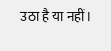उठा है या नहीं।